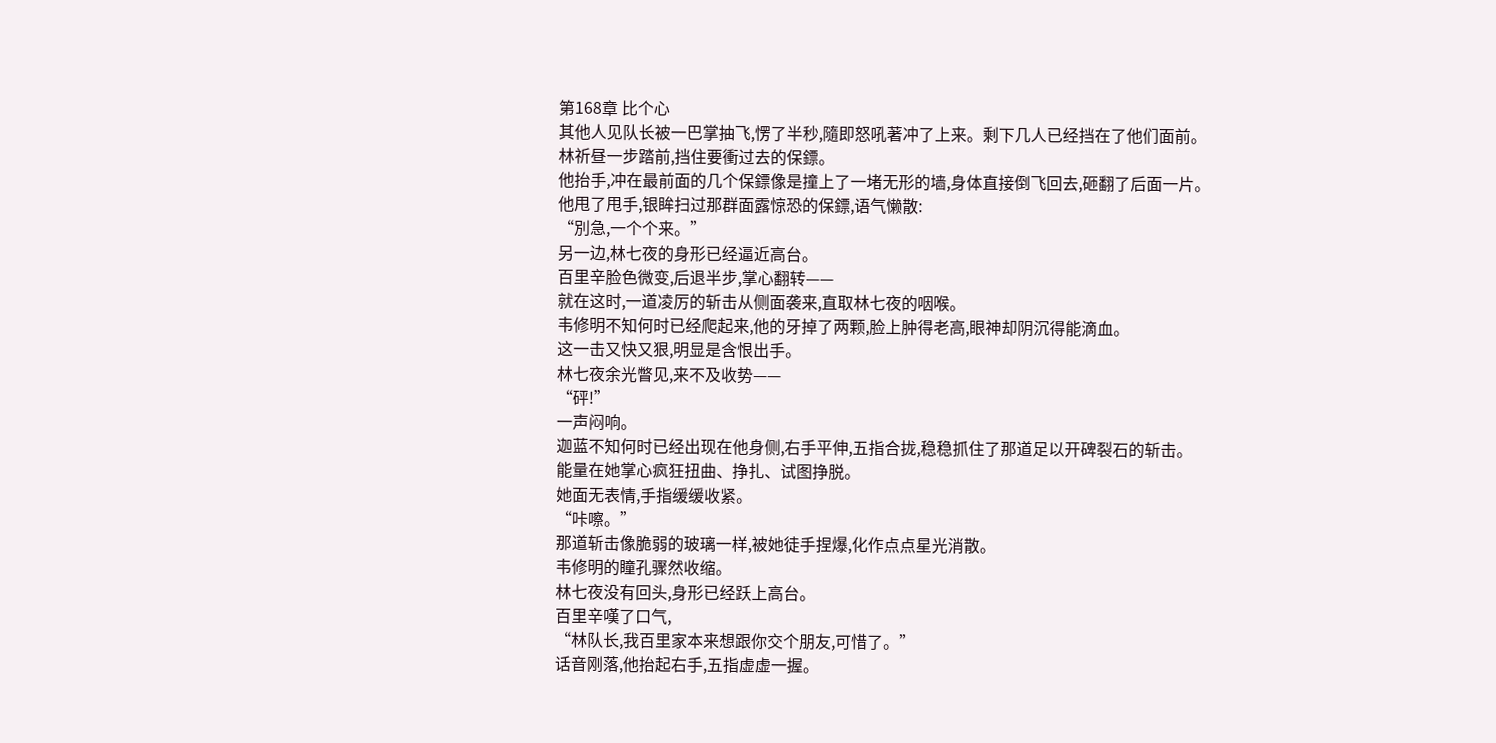第168章 比个心
其他人见队长被一巴掌抽飞,愣了半秒,隨即怒吼著冲了上来。剩下几人已经挡在了他们面前。
林祈昼一步踏前,挡住要衝过去的保鏢。
他抬手,冲在最前面的几个保鏢像是撞上了一堵无形的墙,身体直接倒飞回去,砸翻了后面一片。
他甩了甩手,银眸扫过那群面露惊恐的保鏢,语气懒散:
“別急,一个个来。”
另一边,林七夜的身形已经逼近高台。
百里辛脸色微变,后退半步,掌心翻转——
就在这时,一道凌厉的斩击从侧面袭来,直取林七夜的咽喉。
韦修明不知何时已经爬起来,他的牙掉了两颗,脸上肿得老高,眼神却阴沉得能滴血。
这一击又快又狠,明显是含恨出手。
林七夜余光瞥见,来不及收势——
“砰!”
一声闷响。
迦蓝不知何时已经出现在他身侧,右手平伸,五指合拢,稳稳抓住了那道足以开碑裂石的斩击。
能量在她掌心疯狂扭曲、挣扎、试图挣脱。
她面无表情,手指缓缓收紧。
“咔嚓。”
那道斩击像脆弱的玻璃一样,被她徒手捏爆,化作点点星光消散。
韦修明的瞳孔骤然收缩。
林七夜没有回头,身形已经跃上高台。
百里辛嘆了口气,
“林队长,我百里家本来想跟你交个朋友,可惜了。”
话音刚落,他抬起右手,五指虚虚一握。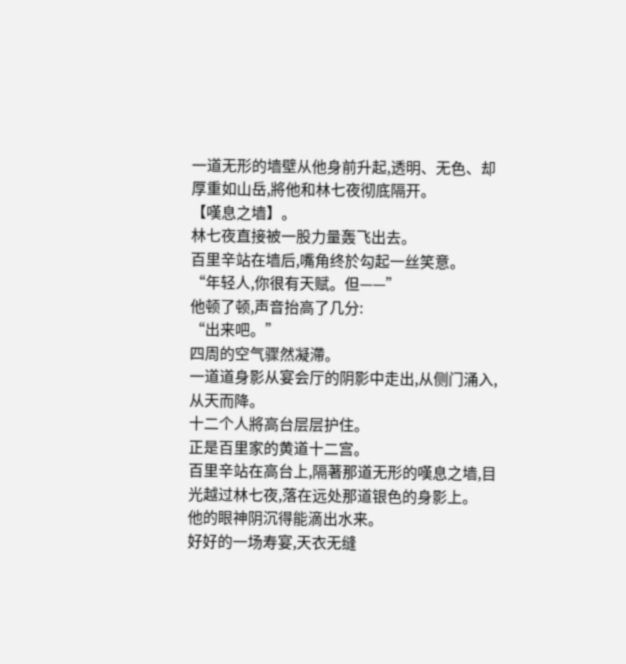一道无形的墙壁从他身前升起,透明、无色、却厚重如山岳,將他和林七夜彻底隔开。
【嘆息之墙】。
林七夜直接被一股力量轰飞出去。
百里辛站在墙后,嘴角终於勾起一丝笑意。
“年轻人,你很有天赋。但——”
他顿了顿,声音抬高了几分:
“出来吧。”
四周的空气骤然凝滯。
一道道身影从宴会厅的阴影中走出,从侧门涌入,从天而降。
十二个人將高台层层护住。
正是百里家的黄道十二宫。
百里辛站在高台上,隔著那道无形的嘆息之墙,目光越过林七夜,落在远处那道银色的身影上。
他的眼神阴沉得能滴出水来。
好好的一场寿宴,天衣无缝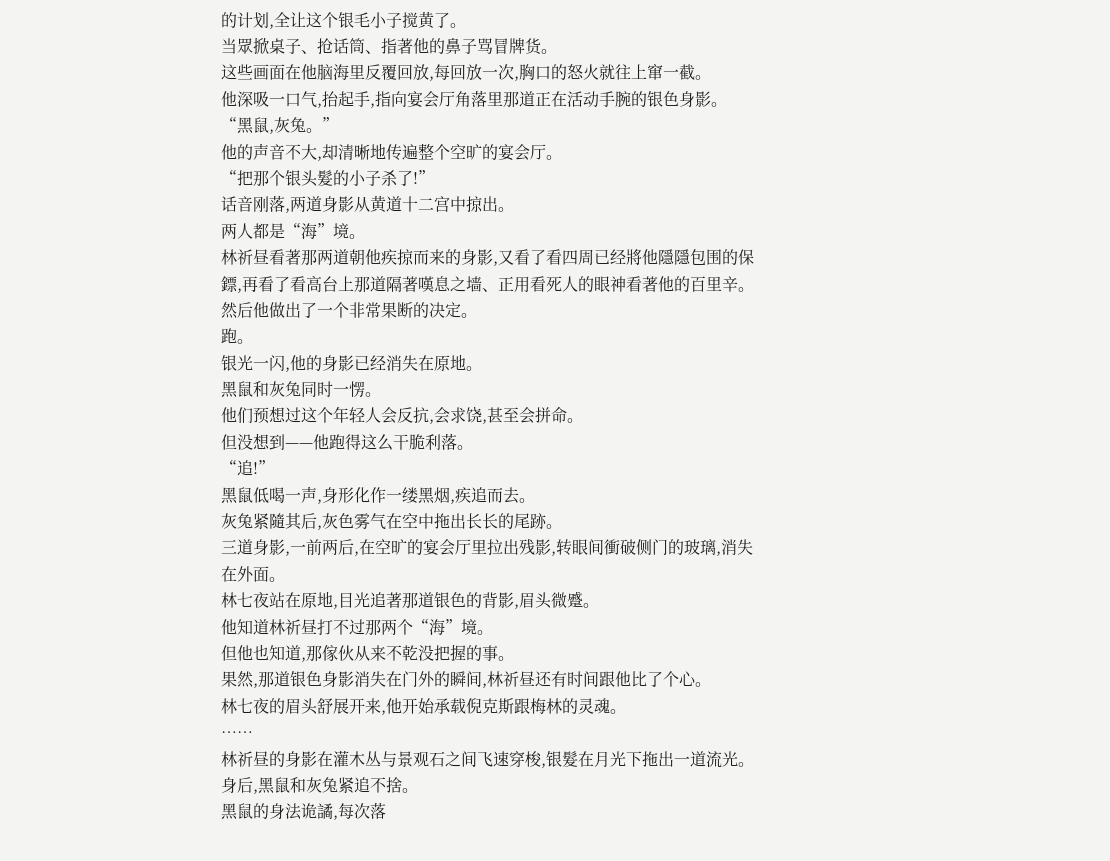的计划,全让这个银毛小子搅黄了。
当眾掀桌子、抢话筒、指著他的鼻子骂冒牌货。
这些画面在他脑海里反覆回放,每回放一次,胸口的怒火就往上窜一截。
他深吸一口气,抬起手,指向宴会厅角落里那道正在活动手腕的银色身影。
“黑鼠,灰兔。”
他的声音不大,却清晰地传遍整个空旷的宴会厅。
“把那个银头髮的小子杀了!”
话音刚落,两道身影从黄道十二宫中掠出。
两人都是“海”境。
林祈昼看著那两道朝他疾掠而来的身影,又看了看四周已经將他隱隱包围的保鏢,再看了看高台上那道隔著嘆息之墙、正用看死人的眼神看著他的百里辛。
然后他做出了一个非常果断的决定。
跑。
银光一闪,他的身影已经消失在原地。
黑鼠和灰兔同时一愣。
他们预想过这个年轻人会反抗,会求饶,甚至会拼命。
但没想到——他跑得这么干脆利落。
“追!”
黑鼠低喝一声,身形化作一缕黑烟,疾追而去。
灰兔紧隨其后,灰色雾气在空中拖出长长的尾跡。
三道身影,一前两后,在空旷的宴会厅里拉出残影,转眼间衝破侧门的玻璃,消失在外面。
林七夜站在原地,目光追著那道银色的背影,眉头微蹙。
他知道林祈昼打不过那两个“海”境。
但他也知道,那傢伙从来不乾没把握的事。
果然,那道银色身影消失在门外的瞬间,林祈昼还有时间跟他比了个心。
林七夜的眉头舒展开来,他开始承载倪克斯跟梅林的灵魂。
……
林祈昼的身影在灌木丛与景观石之间飞速穿梭,银髮在月光下拖出一道流光。
身后,黑鼠和灰兔紧追不捨。
黑鼠的身法诡譎,每次落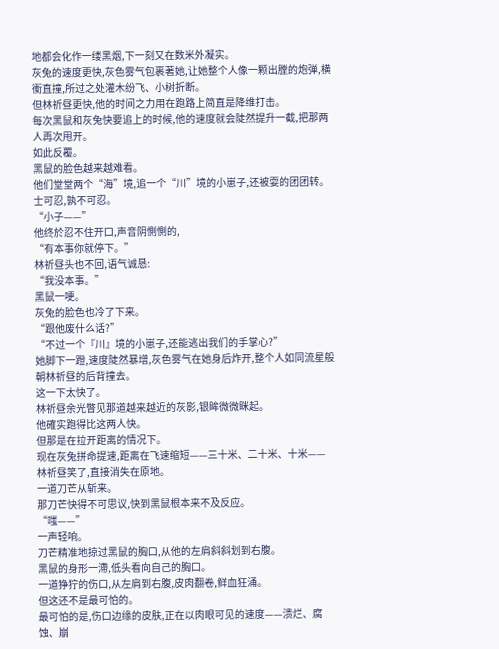地都会化作一缕黑烟,下一刻又在数米外凝实。
灰兔的速度更快,灰色雾气包裹著她,让她整个人像一颗出膛的炮弹,横衝直撞,所过之处灌木纷飞、小树折断。
但林祈昼更快,他的时间之力用在跑路上简直是降维打击。
每次黑鼠和灰兔快要追上的时候,他的速度就会陡然提升一截,把那两人再次甩开。
如此反覆。
黑鼠的脸色越来越难看。
他们堂堂两个“海”境,追一个“川”境的小崽子,还被耍的团团转。
士可忍,孰不可忍。
“小子——”
他终於忍不住开口,声音阴惻惻的,
“有本事你就停下。”
林祈昼头也不回,语气诚恳:
“我没本事。”
黑鼠一哽。
灰兔的脸色也冷了下来。
“跟他废什么话?”
“不过一个『川』境的小崽子,还能逃出我们的手掌心?”
她脚下一蹬,速度陡然暴增,灰色雾气在她身后炸开,整个人如同流星般朝林祈昼的后背撞去。
这一下太快了。
林祈昼余光瞥见那道越来越近的灰影,银眸微微眯起。
他確实跑得比这两人快。
但那是在拉开距离的情况下。
现在灰兔拼命提速,距离在飞速缩短——三十米、二十米、十米——
林祈昼笑了,直接消失在原地。
一道刀芒从斩来。
那刀芒快得不可思议,快到黑鼠根本来不及反应。
“嗤——”
一声轻响。
刀芒精准地掠过黑鼠的胸口,从他的左肩斜斜划到右腹。
黑鼠的身形一滯,低头看向自己的胸口。
一道狰狞的伤口,从左肩到右腹,皮肉翻卷,鲜血狂涌。
但这还不是最可怕的。
最可怕的是,伤口边缘的皮肤,正在以肉眼可见的速度——溃烂、腐蚀、崩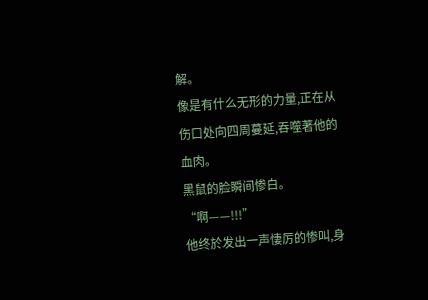解。
像是有什么无形的力量,正在从伤口处向四周蔓延,吞噬著他的血肉。
黑鼠的脸瞬间惨白。
“啊——!!!”
他终於发出一声悽厉的惨叫,身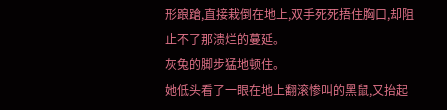形踉蹌,直接栽倒在地上,双手死死捂住胸口,却阻止不了那溃烂的蔓延。
灰兔的脚步猛地顿住。
她低头看了一眼在地上翻滚惨叫的黑鼠,又抬起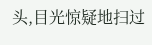头,目光惊疑地扫过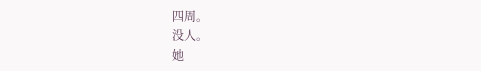四周。
没人。
她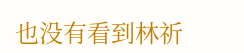也没有看到林祈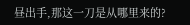昼出手,那这一刀是从哪里来的?